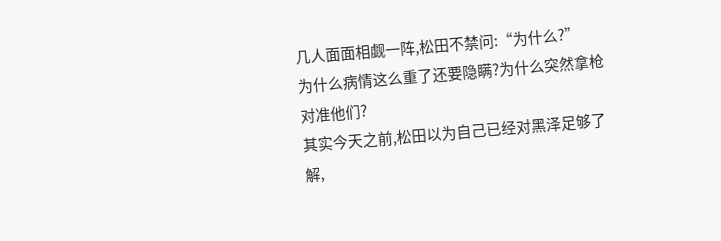几人面面相觑一阵,松田不禁问:“为什么?”
为什么病情这么重了还要隐瞒?为什么突然拿枪对准他们?
其实今天之前,松田以为自己已经对黑泽足够了解,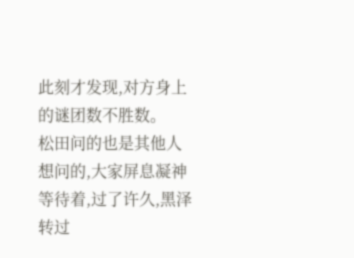此刻才发现,对方身上的谜团数不胜数。
松田问的也是其他人想问的,大家屏息凝神等待着,过了许久,黑泽转过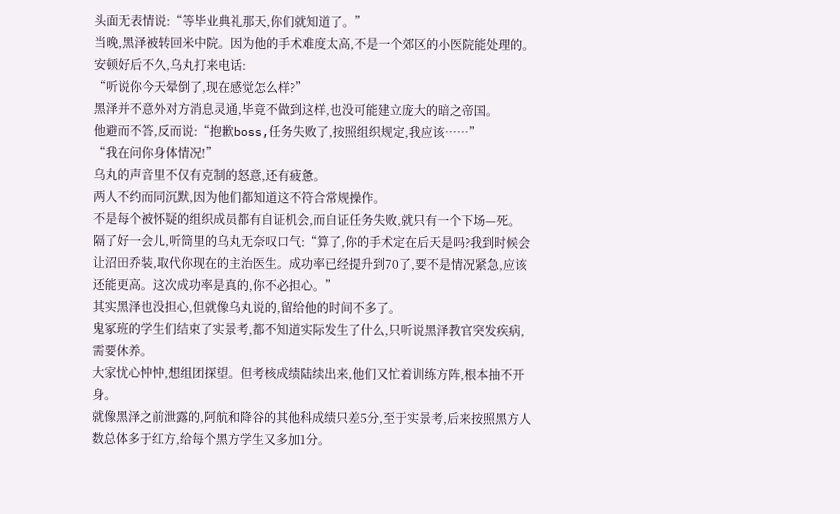头面无表情说:“等毕业典礼那天,你们就知道了。”
当晚,黑泽被转回米中院。因为他的手术难度太高,不是一个郊区的小医院能处理的。
安顿好后不久,乌丸打来电话:
“听说你今天晕倒了,现在感觉怎么样?”
黑泽并不意外对方消息灵通,毕竟不做到这样,也没可能建立庞大的暗之帝国。
他避而不答,反而说:“抱歉boss,任务失败了,按照组织规定,我应该……”
“我在问你身体情况!”
乌丸的声音里不仅有克制的怒意,还有疲惫。
两人不约而同沉默,因为他们都知道这不符合常规操作。
不是每个被怀疑的组织成员都有自证机会,而自证任务失败,就只有一个下场—死。
隔了好一会儿,听筒里的乌丸无奈叹口气:“算了,你的手术定在后天是吗?我到时候会让沼田乔装,取代你现在的主治医生。成功率已经提升到70了,要不是情况紧急,应该还能更高。这次成功率是真的,你不必担心。”
其实黑泽也没担心,但就像乌丸说的,留给他的时间不多了。
鬼冢班的学生们结束了实景考,都不知道实际发生了什么,只听说黑泽教官突发疾病,需要休养。
大家忧心忡忡,想组团探望。但考核成绩陆续出来,他们又忙着训练方阵,根本抽不开身。
就像黑泽之前泄露的,阿航和降谷的其他科成绩只差5分,至于实景考,后来按照黑方人数总体多于红方,给每个黑方学生又多加1分。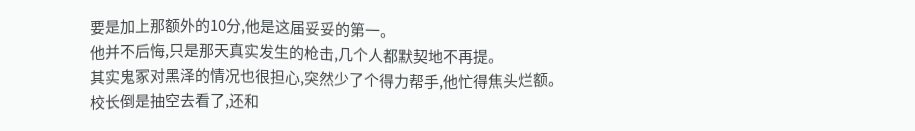要是加上那额外的10分,他是这届妥妥的第一。
他并不后悔,只是那天真实发生的枪击,几个人都默契地不再提。
其实鬼冢对黑泽的情况也很担心,突然少了个得力帮手,他忙得焦头烂额。校长倒是抽空去看了,还和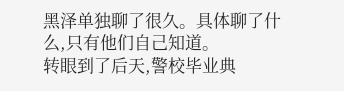黑泽单独聊了很久。具体聊了什么,只有他们自己知道。
转眼到了后天,警校毕业典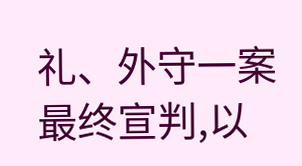礼、外守一案最终宣判,以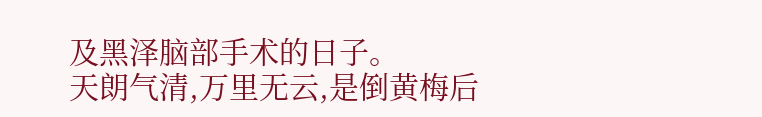及黑泽脑部手术的日子。
天朗气清,万里无云,是倒黄梅后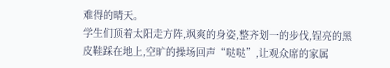难得的晴天。
学生们顶着太阳走方阵,飒爽的身姿,整齐划一的步伐,锃亮的黑皮鞋踩在地上,空旷的操场回声“哒哒”,让观众席的家属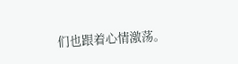们也跟着心情激荡。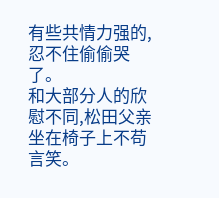有些共情力强的,忍不住偷偷哭了。
和大部分人的欣慰不同,松田父亲坐在椅子上不苟言笑。